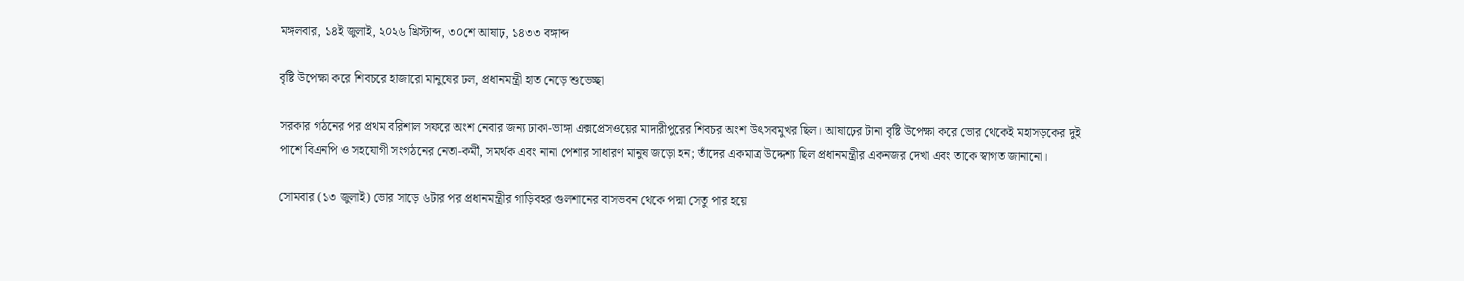মঙ্গলবার, ১৪ই জুলাই, ২০২৬ খ্রিস্টাব্দ, ৩০শে আষাঢ়, ১৪৩৩ বঙ্গাব্দ

বৃষ্টি উপেক্ষা করে শিবচরে হাজারো মানুষের ঢল, প্রধানমন্ত্রী হাত নেড়ে শুভেচ্ছা

সরকার গঠনের পর প্রথম বরিশাল সফরে অংশ নেবার জন্য ঢাকা-ভাঙ্গা এক্সপ্রেসওয়ের মাদারীপুরের শিবচর অংশ উৎসবমুখর ছিল। আষাঢ়ের টানা বৃষ্টি উপেক্ষা করে ভোর থেকেই মহাসড়কের দুই পাশে বিএনপি ও সহযোগী সংগঠনের নেতা-কর্মী, সমর্থক এবং নানা পেশার সাধারণ মানুষ জড়ো হন; তাঁদের একমাত্র উদ্দেশ্য ছিল প্রধানমন্ত্রীর একনজর দেখা এবং তাকে স্বাগত জানানো।

সোমবার (১৩ জুলাই) ভোর সাড়ে ৬টার পর প্রধানমন্ত্রীর গাড়িবহর গুলশানের বাসভবন থেকে পদ্মা সেতু পার হয়ে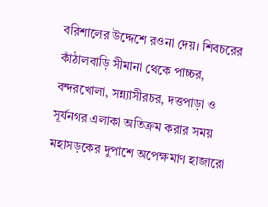বরিশালের উদ্দেশে রওনা দেয়। শিবচরের কাঁঠালবাড়ি সীমানা থেকে পাচ্চর, বন্দরখোলা, সন্ন্যাসীরচর, দত্তপাড়া ও সূর্যনগর এলাকা অতিক্রম করার সময় মহাসড়কের দুপাশে অপেক্ষমাণ হাজারো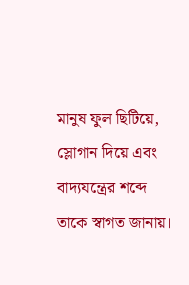মানুষ ফুল ছিটিয়ে, স্লোগান দিয়ে এবং বাদ্যযন্ত্রের শব্দে তাকে স্বাগত জানায়।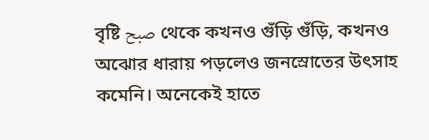বৃষ্টি صبح থেকে কখনও গুঁড়ি গুঁড়ি, কখনও অঝোর ধারায় পড়লেও জনস্রোতের উৎসাহ কমেনি। অনেকেই হাতে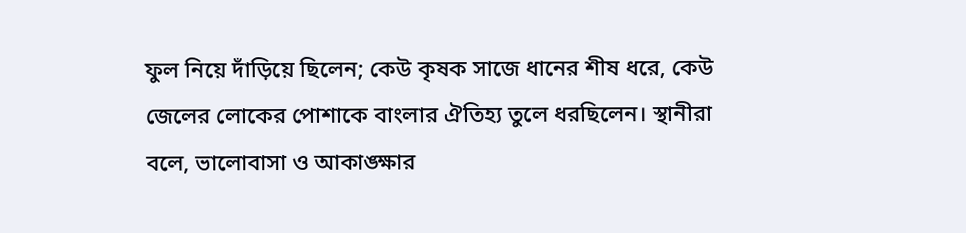ফুল নিয়ে দাঁড়িয়ে ছিলেন; কেউ কৃষক সাজে ধানের শীষ ধরে, কেউ জেলের লোকের পোশাকে বাংলার ঐতিহ্য তুলে ধরছিলেন। স্থানীরা বলে, ভালোবাসা ও আকাঙ্ক্ষার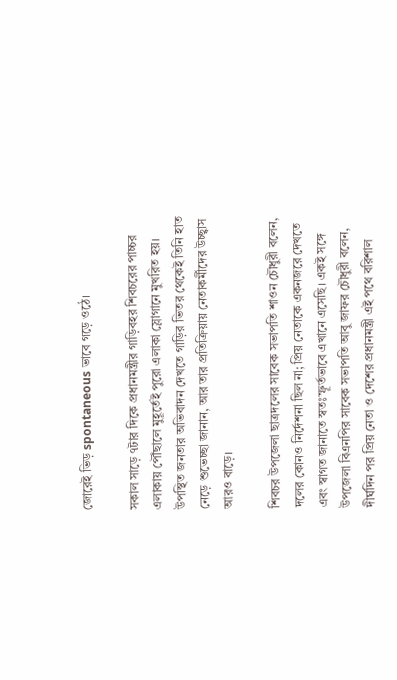জোরেই ভিড় spontaneous ভাবে গড়ে ওঠে।

সকাল সাড়ে ৭টার দিকে প্রধানমন্ত্রীর গাড়িবহর শিবচরের পাচ্চর এলাকায় পৌঁছালে মুহূর্তেই পুরো এলাকা স্লোগানে মুখরিত হয়। উপস্থিত জনতার অভিবাদন দেখতে গাড়ির ভিতর থেকেই তিনি হাত নেড়ে শুভেচ্ছা জানান, আর তার প্রতিক্রিয়ায় নেতাকর্মীদের উচ্ছ্বাস আরও বাড়ে।

শিবচর উপজেলা ছাত্রদলের সাবেক সভাপতি শাওন চৌধুরী বলেন, দলের কোনও নির্দেশনা ছিল না; প্রিয় নেতাকে একনজরে দেখতে এবং স্বাগত জানাতে স্বতঃস্ফূর্তভাবে এখানে এসেছি। একই সঙ্গে উপজেলা বিএনপির সাবেক সভাপতি আবু জাফর চৌধুরী বলেন, দীর্ঘদিন পর প্রিয় নেতা ও দেশের প্রধানমন্ত্রী এই পথে বরিশাল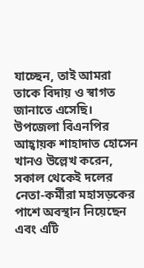যাচ্ছেন, তাই আমরা তাকে বিদায় ও স্বাগত জানাতে এসেছি। উপজেলা বিএনপির আহ্বায়ক শাহাদাত হোসেন খানও উল্লেখ করেন, সকাল থেকেই দলের নেতা-কর্মীরা মহাসড়কের পাশে অবস্থান নিয়েছেন এবং এটি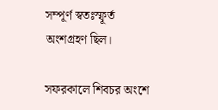সম্পূর্ণ স্বতঃস্ফূর্ত অংশগ্রহণ ছিল।

সফরকালে শিবচর অংশে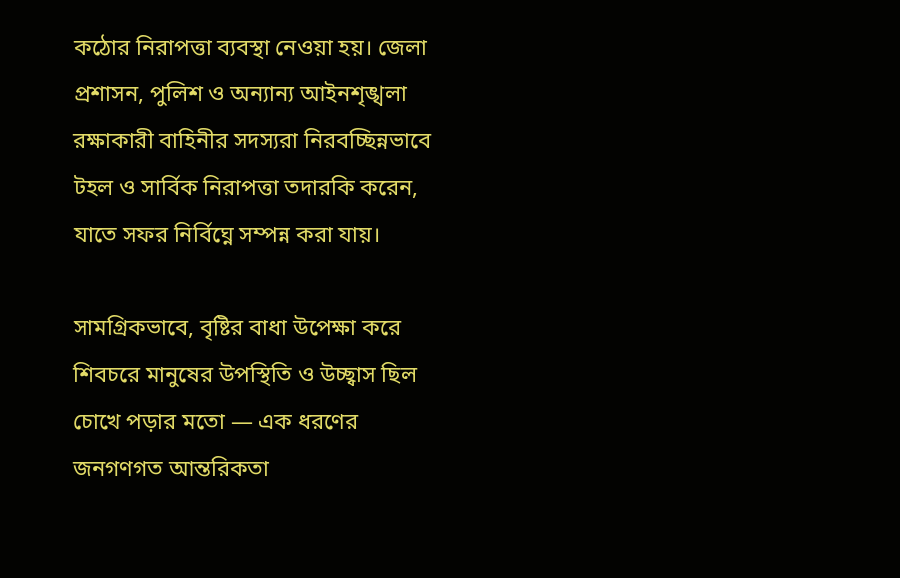কঠোর নিরাপত্তা ব্যবস্থা নেওয়া হয়। জেলা প্রশাসন, পুলিশ ও অন্যান্য আইনশৃঙ্খলা রক্ষাকারী বাহিনীর সদস্যরা নিরবচ্ছিন্নভাবে টহল ও সার্বিক নিরাপত্তা তদারকি করেন, যাতে সফর নির্বিঘ্নে সম্পন্ন করা যায়।

সামগ্রিকভাবে, বৃষ্টির বাধা উপেক্ষা করে শিবচরে মানুষের উপস্থিতি ও উচ্ছ্বাস ছিল চোখে পড়ার মতো — এক ধরণের জনগণগত আন্তরিকতা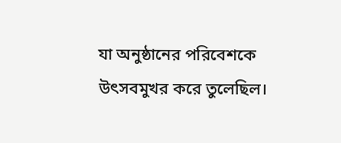যা অনুষ্ঠানের পরিবেশকে উৎসবমুখর করে তুলেছিল।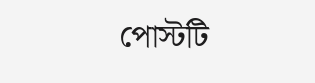পোস্টটি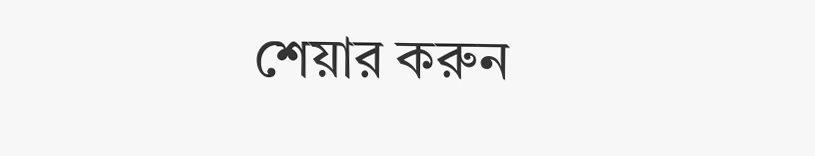শেয়ার করুন